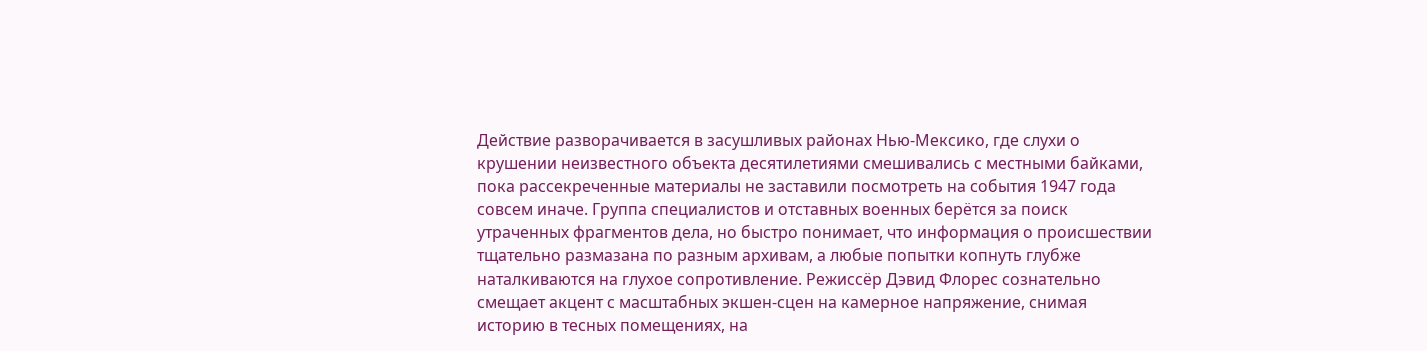Действие разворачивается в засушливых районах Нью-Мексико, где слухи о крушении неизвестного объекта десятилетиями смешивались с местными байками, пока рассекреченные материалы не заставили посмотреть на события 1947 года совсем иначе. Группа специалистов и отставных военных берётся за поиск утраченных фрагментов дела, но быстро понимает, что информация о происшествии тщательно размазана по разным архивам, а любые попытки копнуть глубже наталкиваются на глухое сопротивление. Режиссёр Дэвид Флорес сознательно смещает акцент с масштабных экшен-сцен на камерное напряжение, снимая историю в тесных помещениях, на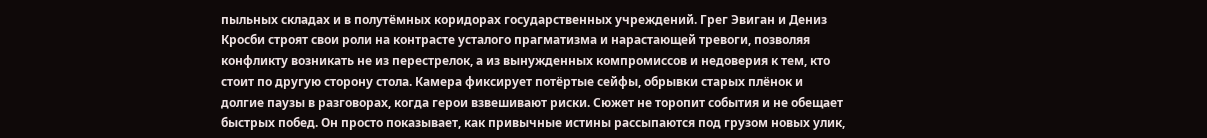пыльных складах и в полутёмных коридорах государственных учреждений. Грег Эвиган и Дениз Кросби строят свои роли на контрасте усталого прагматизма и нарастающей тревоги, позволяя конфликту возникать не из перестрелок, а из вынужденных компромиссов и недоверия к тем, кто стоит по другую сторону стола. Камера фиксирует потёртые сейфы, обрывки старых плёнок и долгие паузы в разговорах, когда герои взвешивают риски. Сюжет не торопит события и не обещает быстрых побед. Он просто показывает, как привычные истины рассыпаются под грузом новых улик,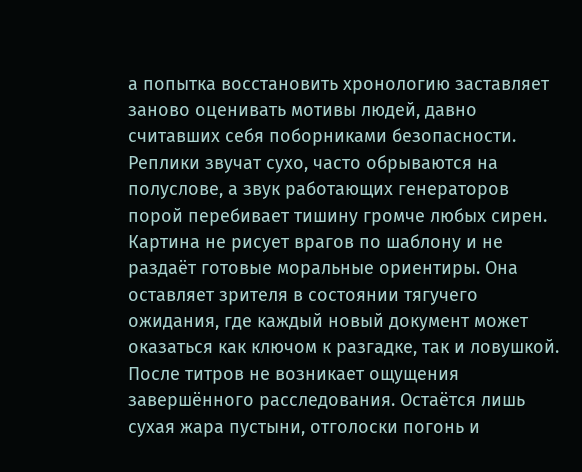а попытка восстановить хронологию заставляет заново оценивать мотивы людей, давно считавших себя поборниками безопасности. Реплики звучат сухо, часто обрываются на полуслове, а звук работающих генераторов порой перебивает тишину громче любых сирен. Картина не рисует врагов по шаблону и не раздаёт готовые моральные ориентиры. Она оставляет зрителя в состоянии тягучего ожидания, где каждый новый документ может оказаться как ключом к разгадке, так и ловушкой. После титров не возникает ощущения завершённого расследования. Остаётся лишь сухая жара пустыни, отголоски погонь и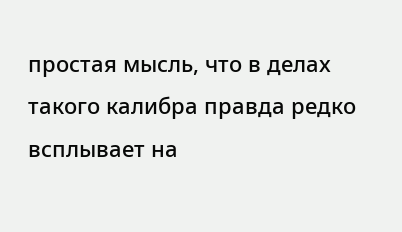простая мысль, что в делах такого калибра правда редко всплывает на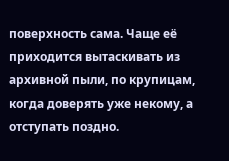поверхность сама. Чаще её приходится вытаскивать из архивной пыли, по крупицам, когда доверять уже некому, а отступать поздно.